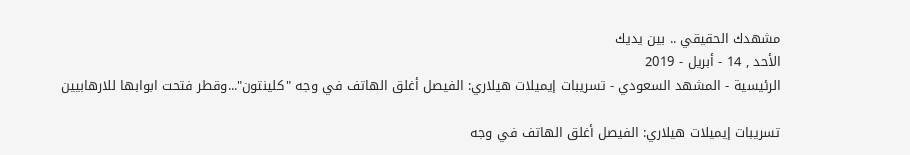مشهدك الحقيقي .. بين يديك
الأحد , 14 - أبريل - 2019
الرئيسية - المشهد السعودي - تسريبات إيميلات هيلاري: الفيصل أغلق الهاتف في وجه "كلينتون"...وقطر فتحت ابوابها للارهابيين

تسريبات إيميلات هيلاري: الفيصل أغلق الهاتف في وجه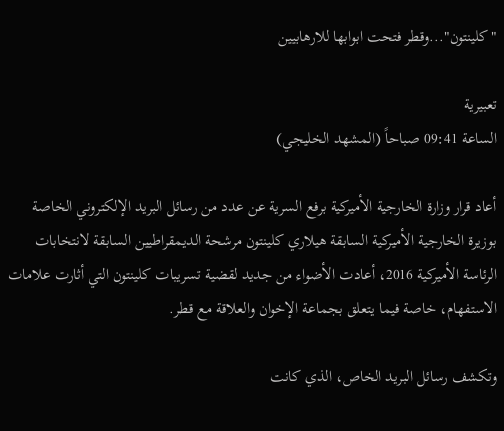"كلينتون"...وقطر فتحت ابوابها للارهابيين

تعبيرية
الساعة 09:41 صباحاً (المشهد الخليجي)

أعاد قرار وزارة الخارجية الأميركية برفع السرية عن عدد من رسائل البريد الإلكتروني الخاصة بوزيرة الخارجية الأميركية السابقة هيلاري كلينتون مرشحة الديمقراطيين السابقة لانتخابات الرئاسة الأميركية 2016، أعادت الأضواء من جديد لقضية تسريبات كلينتون التي أثارت علامات الاستفهام، خاصة فيما يتعلق بجماعة الإخوان والعلاقة مع قطر.

وتكشف رسائل البريد الخاص، الذي كانت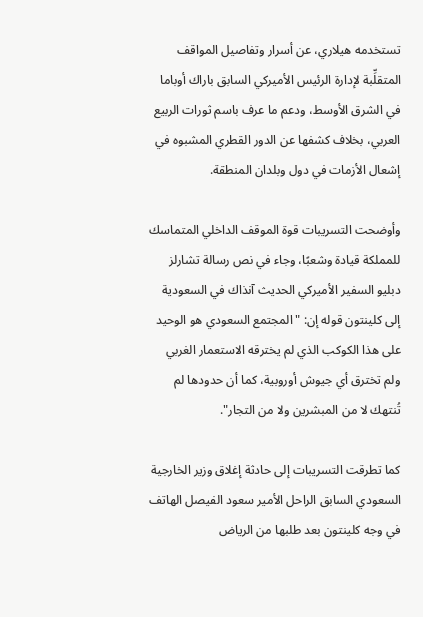تستخدمه هيلاري، عن أسرار وتفاصيل المواقف المتقلِّبة لإدارة الرئيس الأميركي السابق باراك أوباما في الشرق الأوسط، ودعم ما عرف باسم ثورات الربيع العربي، بخلاف كشفها عن الدور القطري المشبوه في إشعال الأزمات في دول وبلدان المنطقة.

وأوضحت التسريبات قوة الموقف الداخلي المتماسك للمملكة قيادة وشعبًا، وجاء في نص رسالة تشارلز دبليو السفير الأميركي الحديث آنذاك في السعودية إلى كلينتون قوله إن: "المجتمع السعودي هو الوحيد على هذا الكوكب الذي لم يخترقه الاستعمار الغربي ولم تخترق أي جيوش أوروبية، كما أن حدودها لم تُنتهك لا من المبشرين ولا من التجار".

كما تطرقت التسريبات إلى حادثة إغلاق وزير الخارجية السعودي السابق الراحل الأمير سعود الفيصل الهاتف في وجه كلينتون بعد طلبها من الرياض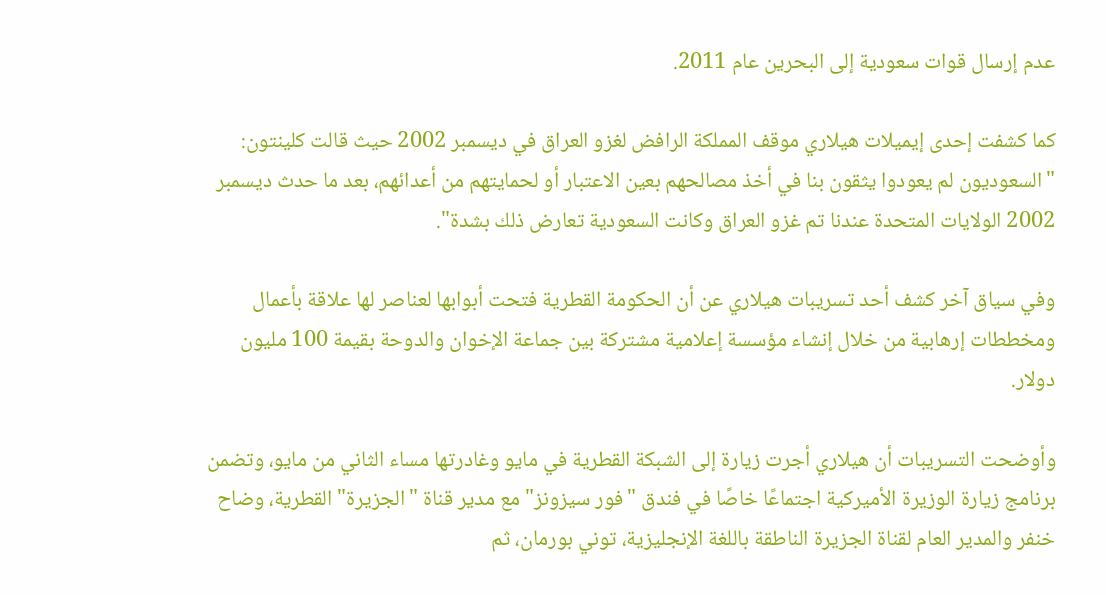عدم إرسال قوات سعودية إلى البحرين عام 2011.

كما كشفت إحدى إيميلات هيلاري موقف المملكة الرافض لغزو العراق في ديسمبر 2002 حيث قالت كلينتون: "السعوديون لم يعودوا يثقون بنا في أخذ مصالحهم بعين الاعتبار أو لحمايتهم من أعدائهم، بعد ما حدث ديسمبر 2002 الولايات المتحدة عندنا تم غزو العراق وكانت السعودية تعارض ذلك بشدة".

وفي سياق آخر كشف أحد تسريبات هيلاري عن أن الحكومة القطرية فتحت أبوابها لعناصر لها علاقة بأعمال ومخططات إرهابية من خلال إنشاء مؤسسة إعلامية مشتركة بين جماعة الإخوان والدوحة بقيمة 100 مليون دولار.

وأوضحت التسريبات أن هيلاري أجرت زيارة إلى الشبكة القطرية في مايو وغادرتها مساء الثاني من مايو، وتضمن برنامج زيارة الوزيرة الأميركية اجتماعًا خاصًا في فندق "فور سيزونز" مع مدير قناة "الجزيرة" القطرية، وضاح خنفر والمدير العام لقناة الجزيرة الناطقة باللغة الإنجليزية، توني بورمان، ثم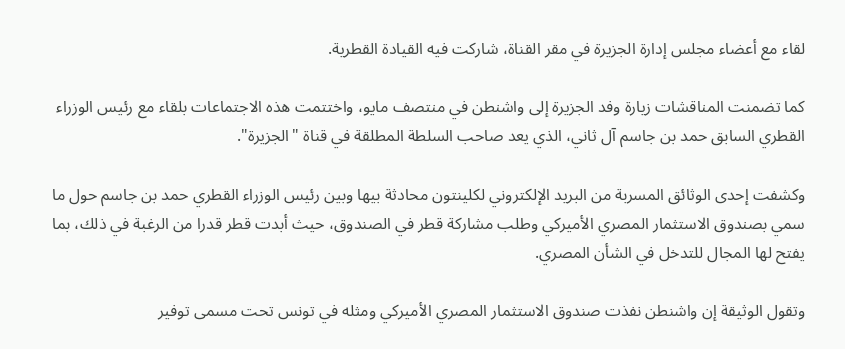لقاء مع أعضاء مجلس إدارة الجزيرة في مقر القناة، شاركت فيه القيادة القطرية.

كما تضمنت المناقشات زيارة وفد الجزيرة إلى واشنطن في منتصف مايو، واختتمت هذه الاجتماعات بلقاء مع رئيس الوزراء القطري السابق حمد بن جاسم آل ثاني، الذي يعد صاحب السلطة المطلقة في قناة "الجزيرة".

وكشفت إحدى الوثائق المسربة من البريد الإلكتروني لكلينتون محادثة بيها وبين رئيس الوزراء القطري حمد بن جاسم حول ما سمي بصندوق الاستثمار المصري الأميركي وطلب مشاركة قطر في الصندوق، حيث أبدت قطر قدرا من الرغبة في ذلك، بما يفتح لها المجال للتدخل في الشأن المصري.

وتقول الوثيقة إن واشنطن نفذت صندوق الاستثمار المصري الأميركي ومثله في تونس تحت مسمى توفير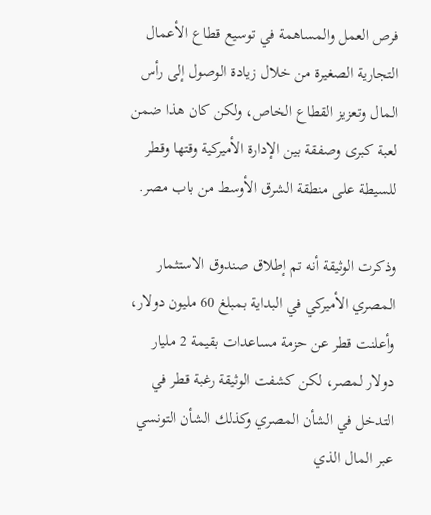فرص العمل والمساهمة في توسيع قطاع الأعمال التجارية الصغيرة من خلال زيادة الوصول إلى رأس المال وتعزيز القطاع الخاص، ولكن كان هذا ضمن لعبة كبرى وصفقة بين الإدارة الأميركية وقتها وقطر للسيطة على منطقة الشرق الأوسط من باب مصر.

وذكرت الوثيقة أنه تم إطلاق صندوق الاستثمار المصري الأميركي في البداية بمبلغ 60 مليون دولار، وأعلنت قطر عن حزمة مساعدات بقيمة 2 مليار دولار لمصر، لكن كشفت الوثيقة رغبة قطر في التدخل في الشأن المصري وكذلك الشأن التونسي عبر المال الذي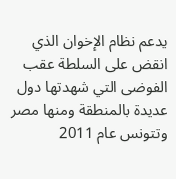يدعم نظام الإخوان الذي انقض على السلطة عقب الفوضى التي شهدتها دول عديدة بالمنطقة ومنها مصر وتتونس عام 2011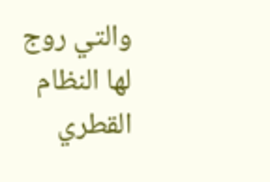والتي روج لها النظام القطري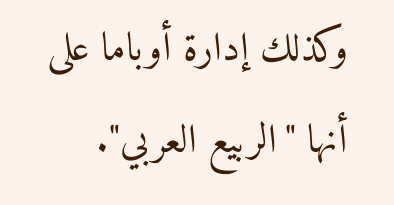وكذلك إدارة أوباما على أنها "الربيع العربي".